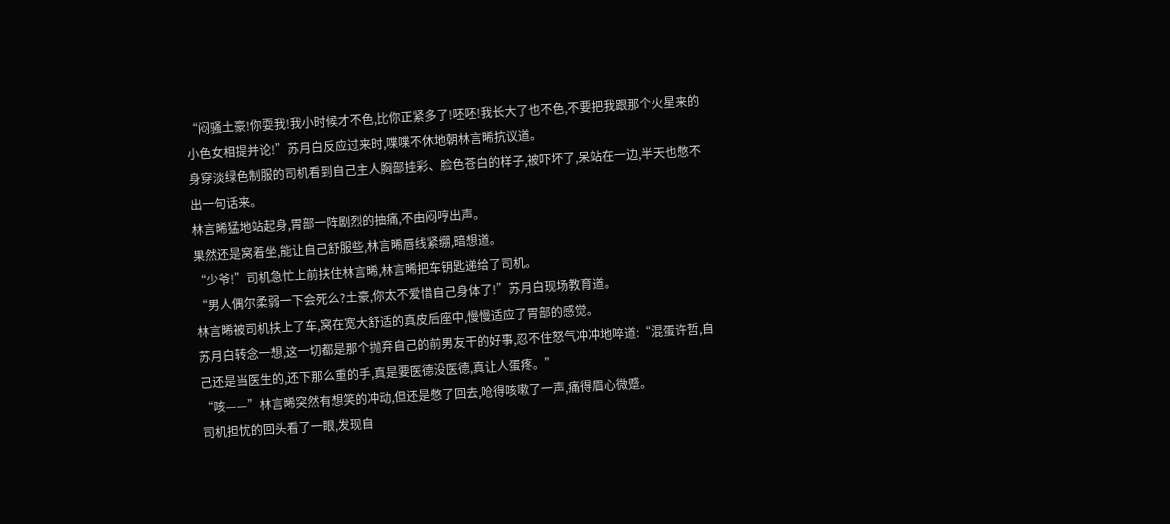“闷骚土豪!你耍我!我小时候才不色,比你正紧多了!呸呸!我长大了也不色,不要把我跟那个火星来的小色女相提并论!”苏月白反应过来时,喋喋不休地朝林言晞抗议道。
身穿淡绿色制服的司机看到自己主人胸部挂彩、脸色苍白的样子,被吓坏了,呆站在一边,半天也憋不出一句话来。
林言晞猛地站起身,胃部一阵剧烈的抽痛,不由闷哼出声。
果然还是窝着坐,能让自己舒服些,林言晞唇线紧绷,暗想道。
“少爷!”司机急忙上前扶住林言晞,林言晞把车钥匙递给了司机。
“男人偶尔柔弱一下会死么?土豪,你太不爱惜自己身体了!”苏月白现场教育道。
林言晞被司机扶上了车,窝在宽大舒适的真皮后座中,慢慢适应了胃部的感觉。
苏月白转念一想,这一切都是那个抛弃自己的前男友干的好事,忍不住怒气冲冲地啐道:“混蛋许哲,自己还是当医生的,还下那么重的手,真是要医德没医德,真让人蛋疼。”
“咳——”林言晞突然有想笑的冲动,但还是憋了回去,呛得咳嗽了一声,痛得眉心微蹙。
司机担忧的回头看了一眼,发现自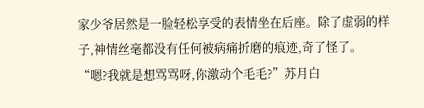家少爷居然是一脸轻松享受的表情坐在后座。除了虚弱的样子,神情丝毫都没有任何被病痛折磨的痕迹,奇了怪了。
“嗯?我就是想骂骂呀,你激动个毛毛?”苏月白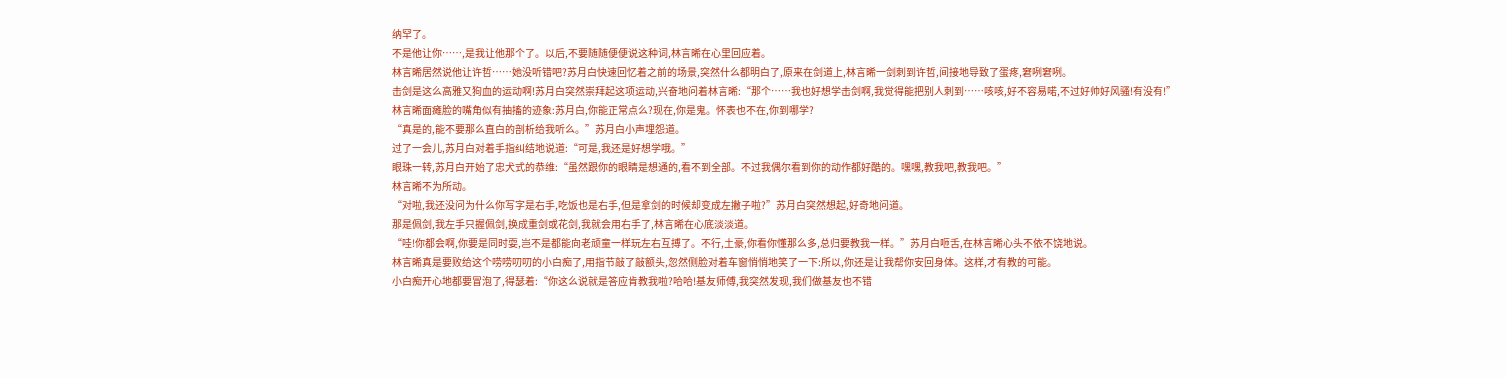纳罕了。
不是他让你……,是我让他那个了。以后,不要随随便便说这种词,林言晞在心里回应着。
林言晞居然说他让许哲……她没听错吧?苏月白快速回忆着之前的场景,突然什么都明白了,原来在剑道上,林言晞一剑刺到许哲,间接地导致了蛋疼,窘咧窘咧。
击剑是这么高雅又狗血的运动啊!苏月白突然崇拜起这项运动,兴奋地问着林言晞:“那个……我也好想学击剑啊,我觉得能把别人刺到……咳咳,好不容易喏,不过好帅好风骚!有没有!”
林言晞面瘫脸的嘴角似有抽搐的迹象:苏月白,你能正常点么?现在,你是鬼。怀表也不在,你到哪学?
“真是的,能不要那么直白的剖析给我听么。”苏月白小声埋怨道。
过了一会儿,苏月白对着手指纠结地说道:“可是,我还是好想学哦。”
眼珠一转,苏月白开始了忠犬式的恭维:“虽然跟你的眼睛是想通的,看不到全部。不过我偶尔看到你的动作都好酷的。嘿嘿,教我吧,教我吧。”
林言晞不为所动。
“对啦,我还没问为什么你写字是右手,吃饭也是右手,但是拿剑的时候却变成左撇子啦?”苏月白突然想起,好奇地问道。
那是佩剑,我左手只握佩剑,换成重剑或花剑,我就会用右手了,林言晞在心底淡淡道。
“哇!你都会啊,你要是同时耍,岂不是都能向老顽童一样玩左右互搏了。不行,土豪,你看你懂那么多,总归要教我一样。”苏月白咂舌,在林言晞心头不依不饶地说。
林言晞真是要败给这个唠唠叨叨的小白痴了,用指节敲了敲额头,忽然侧脸对着车窗悄悄地笑了一下:所以,你还是让我帮你安回身体。这样,才有教的可能。
小白痴开心地都要冒泡了,得瑟着:“你这么说就是答应肯教我啦?哈哈!基友师傅,我突然发现,我们做基友也不错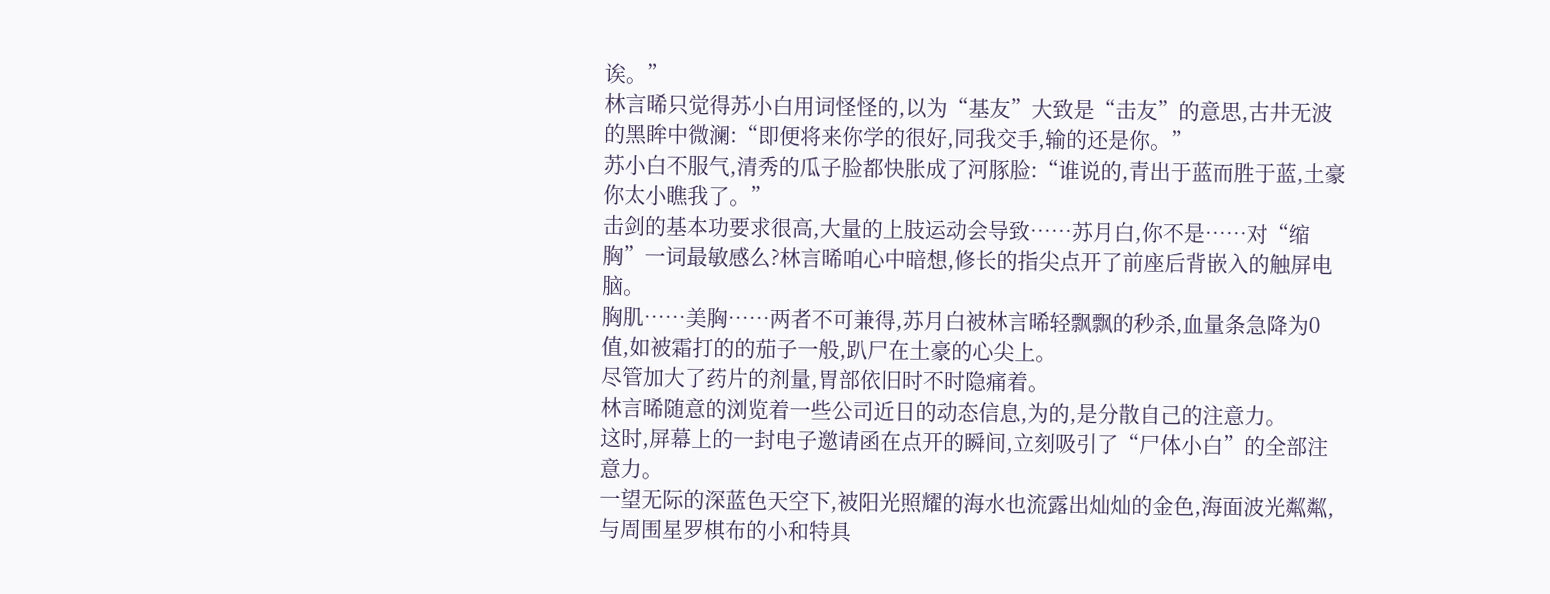诶。”
林言晞只觉得苏小白用词怪怪的,以为“基友”大致是“击友”的意思,古井无波的黑眸中微澜:“即便将来你学的很好,同我交手,输的还是你。”
苏小白不服气,清秀的瓜子脸都快胀成了河豚脸:“谁说的,青出于蓝而胜于蓝,土豪你太小瞧我了。”
击剑的基本功要求很高,大量的上肢运动会导致……苏月白,你不是……对“缩胸”一词最敏感么?林言晞咱心中暗想,修长的指尖点开了前座后背嵌入的触屏电脑。
胸肌……美胸……两者不可兼得,苏月白被林言晞轻飘飘的秒杀,血量条急降为0值,如被霜打的的茄子一般,趴尸在土豪的心尖上。
尽管加大了药片的剂量,胃部依旧时不时隐痛着。
林言晞随意的浏览着一些公司近日的动态信息,为的,是分散自己的注意力。
这时,屏幕上的一封电子邀请函在点开的瞬间,立刻吸引了“尸体小白”的全部注意力。
一望无际的深蓝色天空下,被阳光照耀的海水也流露出灿灿的金色,海面波光粼粼,与周围星罗棋布的小和特具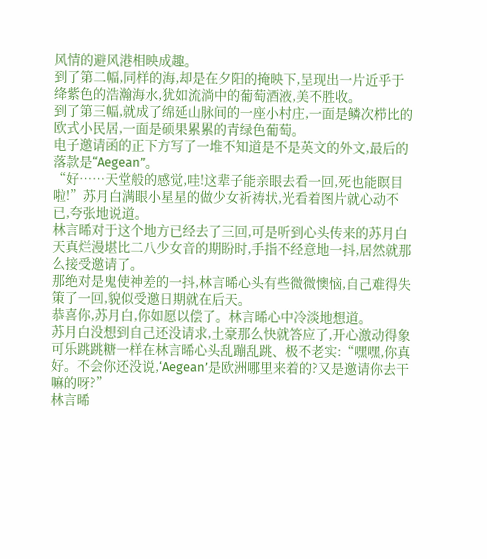风情的避风港相映成趣。
到了第二幅,同样的海,却是在夕阳的掩映下,呈现出一片近乎于绛紫色的浩瀚海水,犹如流淌中的葡萄酒液,美不胜收。
到了第三幅,就成了绵延山脉间的一座小村庄,一面是鳞次栉比的欧式小民居,一面是硕果累累的青绿色葡萄。
电子邀请函的正下方写了一堆不知道是不是英文的外文,最后的落款是“Aegean”。
“好……天堂般的感觉,哇!这辈子能亲眼去看一回,死也能瞑目啦!”苏月白满眼小星星的做少女祈祷状,光看着图片就心动不已,夸张地说道。
林言晞对于这个地方已经去了三回,可是听到心头传来的苏月白天真烂漫堪比二八少女音的期盼时,手指不经意地一抖,居然就那么接受邀请了。
那绝对是鬼使神差的一抖,林言晞心头有些微微懊恼,自己难得失策了一回,貌似受邀日期就在后天。
恭喜你,苏月白,你如愿以偿了。林言晞心中冷淡地想道。
苏月白没想到自己还没请求,土豪那么快就答应了,开心激动得象可乐跳跳糖一样在林言晞心头乱蹦乱跳、极不老实:“嘿嘿,你真好。不会你还没说,‘Aegean’是欧洲哪里来着的?又是邀请你去干嘛的呀?”
林言晞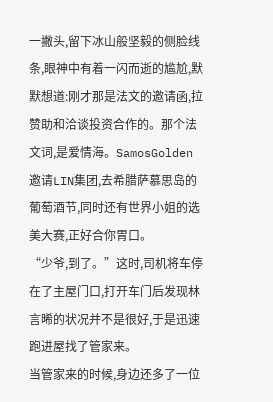一撇头,留下冰山般坚毅的侧脸线条,眼神中有着一闪而逝的尴尬,默默想道:刚才那是法文的邀请函,拉赞助和洽谈投资合作的。那个法文词,是爱情海。SamosGolden邀请LIN集团,去希腊萨慕思岛的葡萄酒节,同时还有世界小姐的选美大赛,正好合你胃口。
“少爷,到了。”这时,司机将车停在了主屋门口,打开车门后发现林言晞的状况并不是很好,于是迅速跑进屋找了管家来。
当管家来的时候,身边还多了一位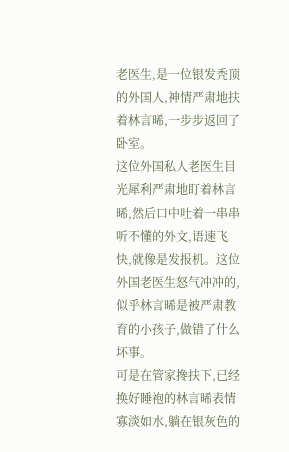老医生,是一位银发秃顶的外国人,神情严肃地扶着林言晞,一步步返回了卧室。
这位外国私人老医生目光犀利严肃地盯着林言晞,然后口中吐着一串串听不懂的外文,语速飞快,就像是发报机。这位外国老医生怒气冲冲的,似乎林言晞是被严肃教育的小孩子,做错了什么坏事。
可是在管家搀扶下,已经换好睡袍的林言晞表情寡淡如水,躺在银灰色的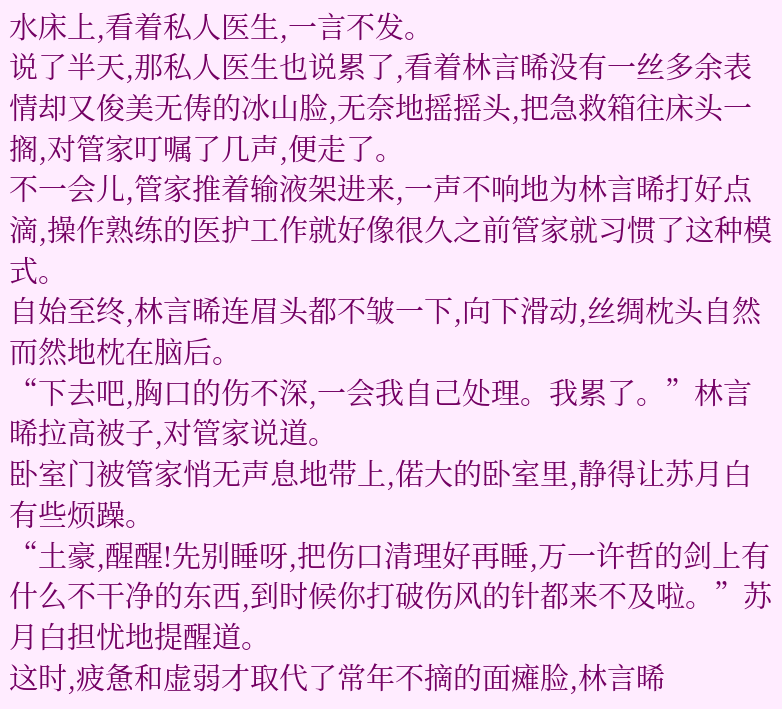水床上,看着私人医生,一言不发。
说了半天,那私人医生也说累了,看着林言晞没有一丝多余表情却又俊美无俦的冰山脸,无奈地摇摇头,把急救箱往床头一搁,对管家叮嘱了几声,便走了。
不一会儿,管家推着输液架进来,一声不响地为林言晞打好点滴,操作熟练的医护工作就好像很久之前管家就习惯了这种模式。
自始至终,林言晞连眉头都不皱一下,向下滑动,丝绸枕头自然而然地枕在脑后。
“下去吧,胸口的伤不深,一会我自己处理。我累了。”林言晞拉高被子,对管家说道。
卧室门被管家悄无声息地带上,偌大的卧室里,静得让苏月白有些烦躁。
“土豪,醒醒!先别睡呀,把伤口清理好再睡,万一许哲的剑上有什么不干净的东西,到时候你打破伤风的针都来不及啦。”苏月白担忧地提醒道。
这时,疲惫和虚弱才取代了常年不摘的面瘫脸,林言晞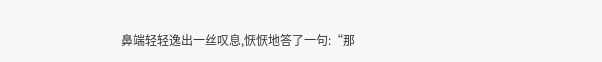鼻端轻轻逸出一丝叹息,恹恹地答了一句:“那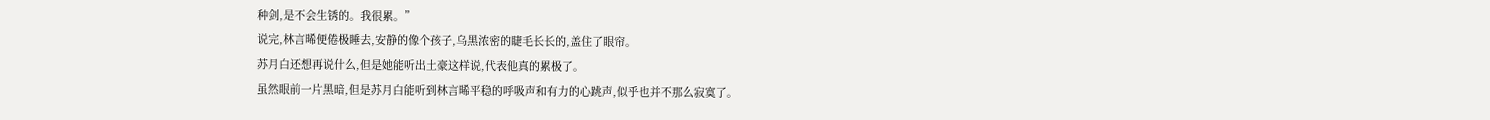种剑,是不会生锈的。我很累。”
说完,林言晞便倦极睡去,安静的像个孩子,乌黑浓密的睫毛长长的,盖住了眼帘。
苏月白还想再说什么,但是她能听出土豪这样说,代表他真的累极了。
虽然眼前一片黑暗,但是苏月白能听到林言晞平稳的呼吸声和有力的心跳声,似乎也并不那么寂寞了。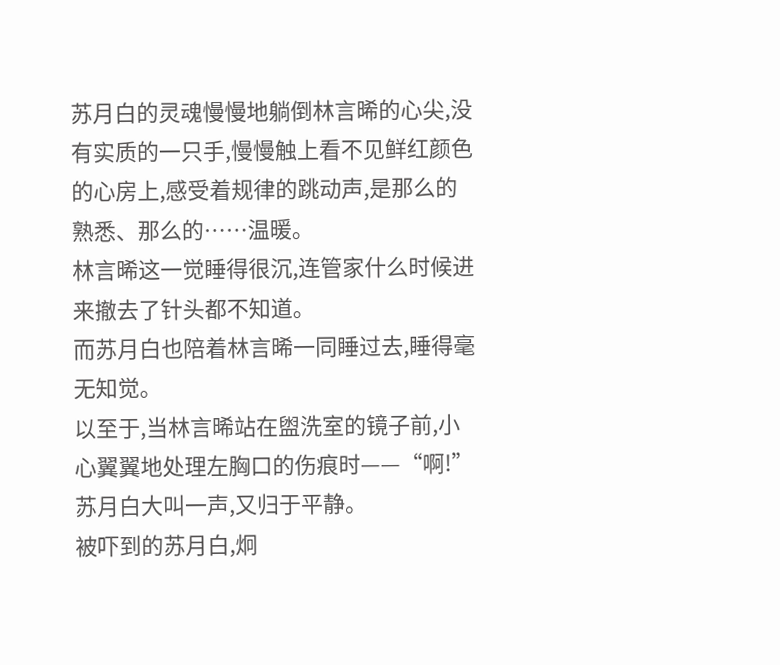苏月白的灵魂慢慢地躺倒林言晞的心尖,没有实质的一只手,慢慢触上看不见鲜红颜色的心房上,感受着规律的跳动声,是那么的熟悉、那么的……温暖。
林言晞这一觉睡得很沉,连管家什么时候进来撤去了针头都不知道。
而苏月白也陪着林言晞一同睡过去,睡得毫无知觉。
以至于,当林言晞站在盥洗室的镜子前,小心翼翼地处理左胸口的伤痕时——“啊!”苏月白大叫一声,又归于平静。
被吓到的苏月白,炯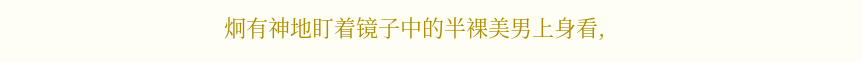炯有神地盯着镜子中的半裸美男上身看,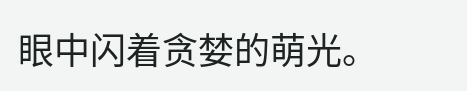眼中闪着贪婪的萌光。